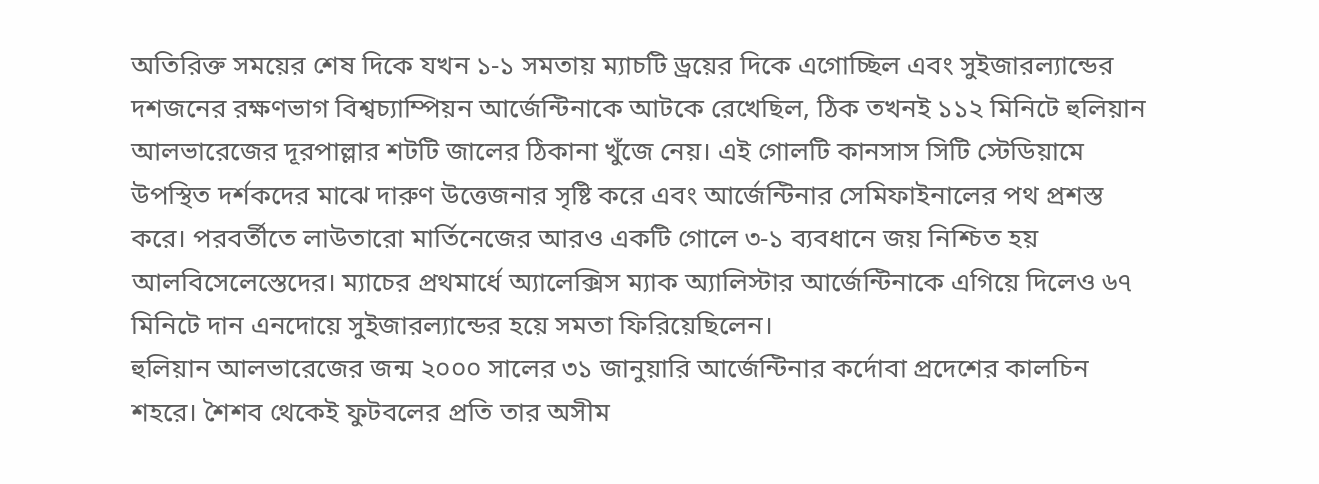অতিরিক্ত সময়ের শেষ দিকে যখন ১-১ সমতায় ম্যাচটি ড্রয়ের দিকে এগোচ্ছিল এবং সুইজারল্যান্ডের দশজনের রক্ষণভাগ বিশ্বচ্যাম্পিয়ন আর্জেন্টিনাকে আটকে রেখেছিল, ঠিক তখনই ১১২ মিনিটে হুলিয়ান আলভারেজের দূরপাল্লার শটটি জালের ঠিকানা খুঁজে নেয়। এই গোলটি কানসাস সিটি স্টেডিয়ামে উপস্থিত দর্শকদের মাঝে দারুণ উত্তেজনার সৃষ্টি করে এবং আর্জেন্টিনার সেমিফাইনালের পথ প্রশস্ত করে। পরবর্তীতে লাউতারো মার্তিনেজের আরও একটি গোলে ৩-১ ব্যবধানে জয় নিশ্চিত হয় আলবিসেলেস্তেদের। ম্যাচের প্রথমার্ধে অ্যালেক্সিস ম্যাক অ্যালিস্টার আর্জেন্টিনাকে এগিয়ে দিলেও ৬৭ মিনিটে দান এনদোয়ে সুইজারল্যান্ডের হয়ে সমতা ফিরিয়েছিলেন।
হুলিয়ান আলভারেজের জন্ম ২০০০ সালের ৩১ জানুয়ারি আর্জেন্টিনার কর্দোবা প্রদেশের কালচিন শহরে। শৈশব থেকেই ফুটবলের প্রতি তার অসীম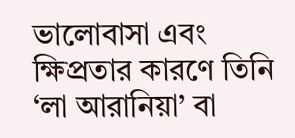ভালোবাসা এবং ক্ষিপ্রতার কারণে তিনি ‘লা আরানিয়া’ বা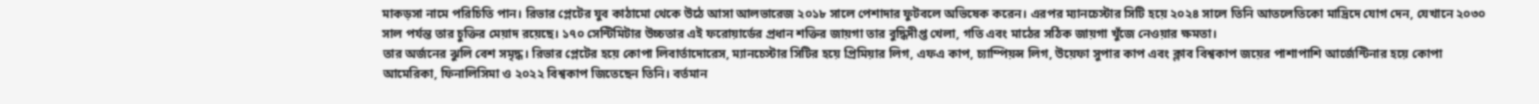মাকড়সা নামে পরিচিতি পান। রিভার প্লেটের যুব কাঠামো থেকে উঠে আসা আলভারেজ ২০১৮ সালে পেশাদার ফুটবলে অভিষেক করেন। এরপর ম্যানচেস্টার সিটি হয়ে ২০২৪ সালে তিনি আতলেতিকো মাদ্রিদে যোগ দেন, যেখানে ২০৩০ সাল পর্যন্ত তার চুক্তির মেয়াদ রয়েছে। ১৭০ সেন্টিমিটার উচ্চতার এই ফরোয়ার্ডের প্রধান শক্তির জায়গা তার বুদ্ধিদীপ্ত খেলা, গতি এবং মাঠের সঠিক জায়গা খুঁজে নেওয়ার ক্ষমতা।
তার অর্জনের ঝুলি বেশ সমৃদ্ধ। রিভার প্লেটের হয়ে কোপা লিবার্তাদোরেস, ম্যানচেস্টার সিটির হয়ে প্রিমিয়ার লিগ, এফএ কাপ, চ্যাম্পিয়ন্স লিগ, উয়েফা সুপার কাপ এবং ক্লাব বিশ্বকাপ জয়ের পাশাপাশি আর্জেন্টিনার হয়ে কোপা আমেরিকা, ফিনালিসিমা ও ২০২২ বিশ্বকাপ জিতেছেন তিনি। বর্তমান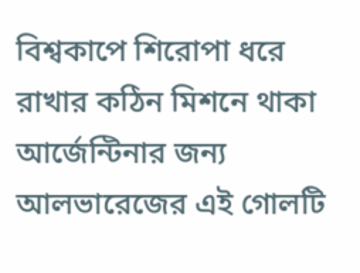বিশ্বকাপে শিরোপা ধরে রাখার কঠিন মিশনে থাকা আর্জেন্টিনার জন্য আলভারেজের এই গোলটি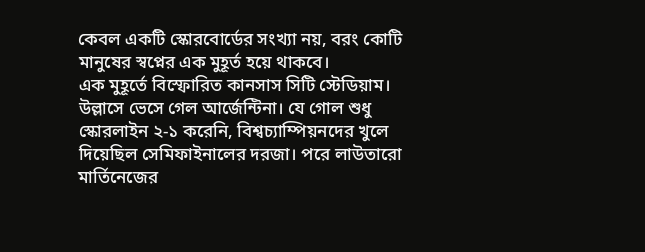কেবল একটি স্কোরবোর্ডের সংখ্যা নয়, বরং কোটি মানুষের স্বপ্নের এক মুহূর্ত হয়ে থাকবে।
এক মুহূর্তে বিস্ফোরিত কানসাস সিটি স্টেডিয়াম। উল্লাসে ভেসে গেল আর্জেন্টিনা। যে গোল শুধু স্কোরলাইন ২-১ করেনি, বিশ্বচ্যাম্পিয়নদের খুলে দিয়েছিল সেমিফাইনালের দরজা। পরে লাউতারো মার্তিনেজের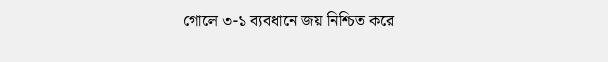গোলে ৩-১ ব্যবধানে জয় নিশ্চিত করে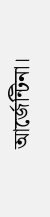আর্জেন্টিনা।